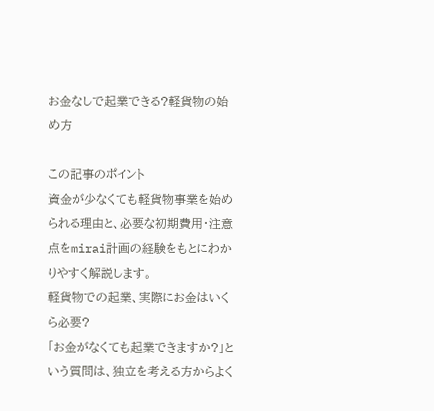お金なしで起業できる?軽貨物の始め方

この記事のポイント
資金が少なくても軽貨物事業を始められる理由と、必要な初期費用・注意点をmirai計画の経験をもとにわかりやすく解説します。
軽貨物での起業、実際にお金はいくら必要?
「お金がなくても起業できますか?」という質問は、独立を考える方からよく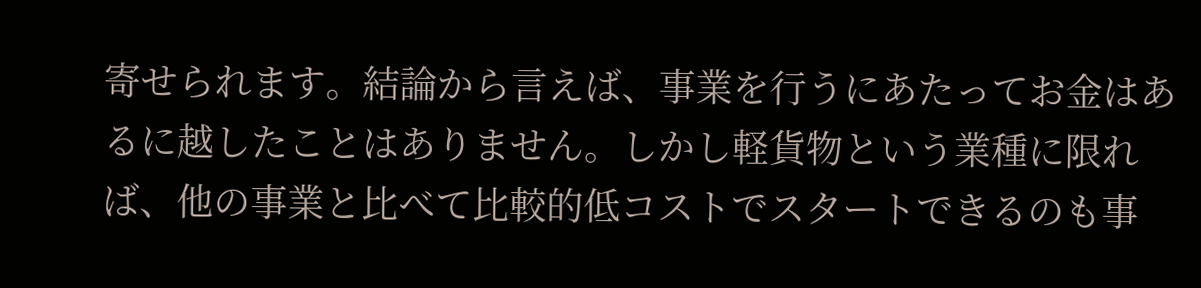寄せられます。結論から言えば、事業を行うにあたってお金はあるに越したことはありません。しかし軽貨物という業種に限れば、他の事業と比べて比較的低コストでスタートできるのも事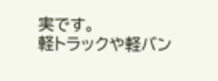実です。
軽トラックや軽バン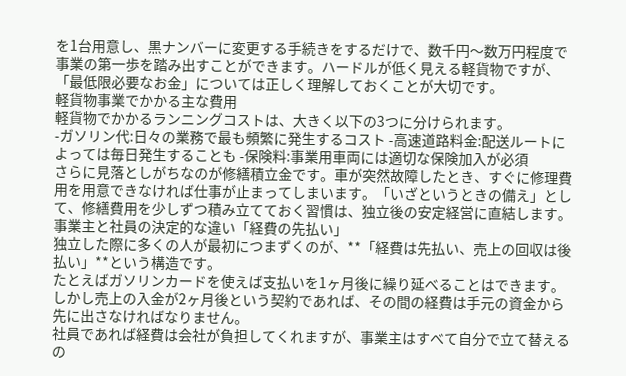を1台用意し、黒ナンバーに変更する手続きをするだけで、数千円〜数万円程度で事業の第一歩を踏み出すことができます。ハードルが低く見える軽貨物ですが、「最低限必要なお金」については正しく理解しておくことが大切です。
軽貨物事業でかかる主な費用
軽貨物でかかるランニングコストは、大きく以下の3つに分けられます。
-ガソリン代:日々の業務で最も頻繁に発生するコスト -高速道路料金:配送ルートによっては毎日発生することも -保険料:事業用車両には適切な保険加入が必須
さらに見落としがちなのが修繕積立金です。車が突然故障したとき、すぐに修理費用を用意できなければ仕事が止まってしまいます。「いざというときの備え」として、修繕費用を少しずつ積み立てておく習慣は、独立後の安定経営に直結します。
事業主と社員の決定的な違い「経費の先払い」
独立した際に多くの人が最初につまずくのが、**「経費は先払い、売上の回収は後払い」**という構造です。
たとえばガソリンカードを使えば支払いを1ヶ月後に繰り延べることはできます。しかし売上の入金が2ヶ月後という契約であれば、その間の経費は手元の資金から先に出さなければなりません。
社員であれば経費は会社が負担してくれますが、事業主はすべて自分で立て替えるの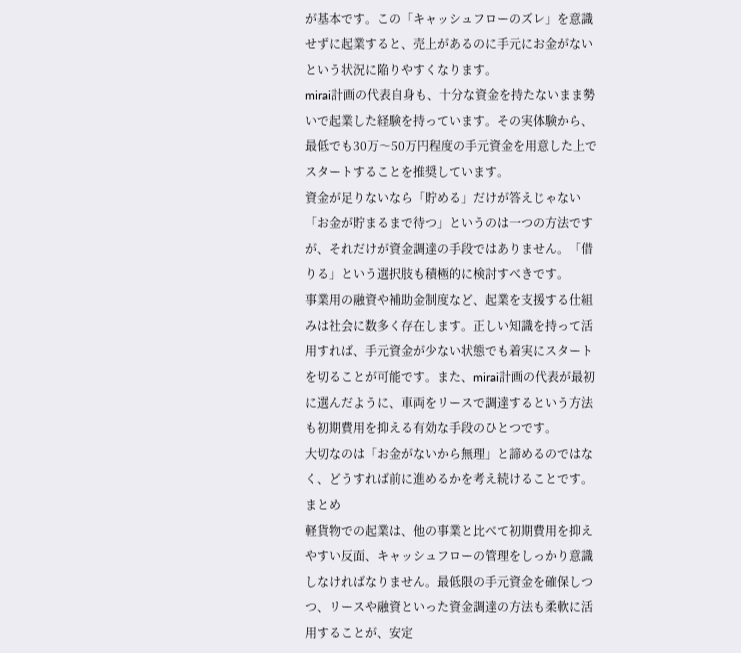が基本です。この「キャッシュフローのズレ」を意識せずに起業すると、売上があるのに手元にお金がないという状況に陥りやすくなります。
mirai計画の代表自身も、十分な資金を持たないまま勢いで起業した経験を持っています。その実体験から、最低でも30万〜50万円程度の手元資金を用意した上でスタートすることを推奨しています。
資金が足りないなら「貯める」だけが答えじゃない
「お金が貯まるまで待つ」というのは一つの方法ですが、それだけが資金調達の手段ではありません。「借りる」という選択肢も積極的に検討すべきです。
事業用の融資や補助金制度など、起業を支援する仕組みは社会に数多く存在します。正しい知識を持って活用すれば、手元資金が少ない状態でも着実にスタートを切ることが可能です。また、mirai計画の代表が最初に選んだように、車両をリースで調達するという方法も初期費用を抑える有効な手段のひとつです。
大切なのは「お金がないから無理」と諦めるのではなく、どうすれば前に進めるかを考え続けることです。
まとめ
軽貨物での起業は、他の事業と比べて初期費用を抑えやすい反面、キャッシュフローの管理をしっかり意識しなければなりません。最低限の手元資金を確保しつつ、リースや融資といった資金調達の方法も柔軟に活用することが、安定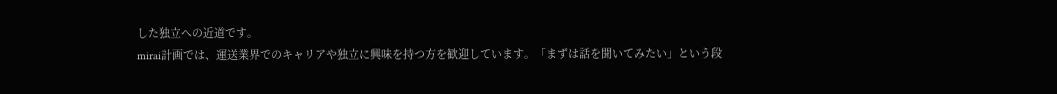した独立への近道です。
mirai計画では、運送業界でのキャリアや独立に興味を持つ方を歓迎しています。「まずは話を聞いてみたい」という段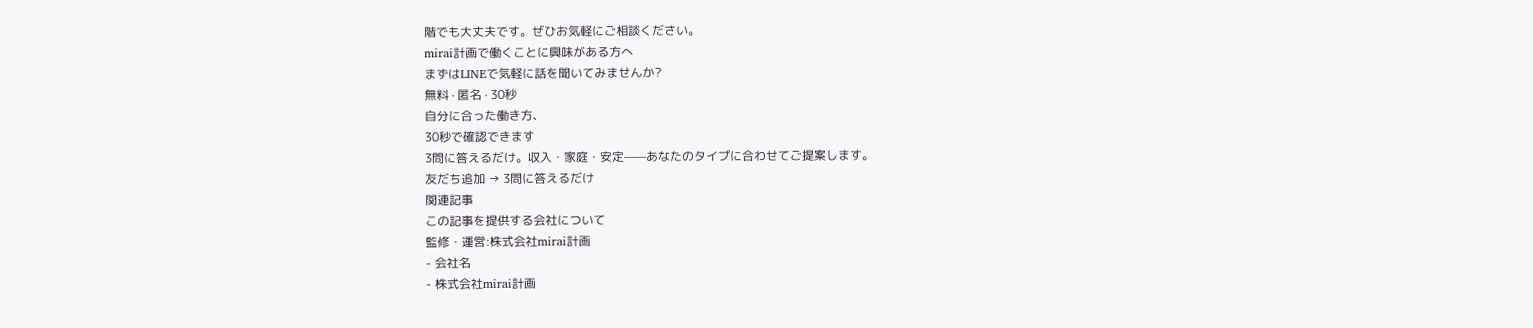階でも大丈夫です。ぜひお気軽にご相談ください。
mirai計画で働くことに興味がある方へ
まずはLINEで気軽に話を聞いてみませんか?
無料 · 匿名 · 30秒
自分に合った働き方、
30秒で確認できます
3問に答えるだけ。収入・家庭・安定——あなたのタイプに合わせてご提案します。
友だち追加 → 3問に答えるだけ
関連記事
この記事を提供する会社について
監修・運営:株式会社mirai計画
- 会社名
- 株式会社mirai計画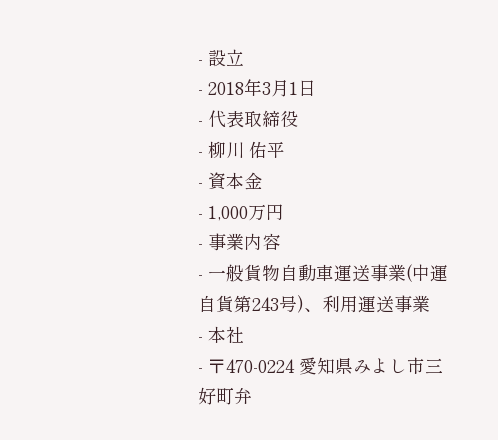- 設立
- 2018年3月1日
- 代表取締役
- 柳川 佑平
- 資本金
- 1,000万円
- 事業内容
- 一般貨物自動車運送事業(中運自貨第243号)、利用運送事業
- 本社
- 〒470-0224 愛知県みよし市三好町弁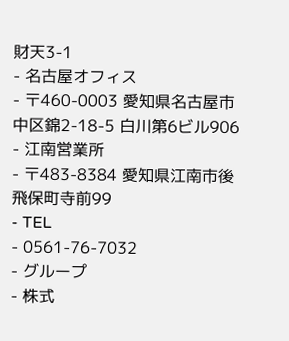財天3-1
- 名古屋オフィス
- 〒460-0003 愛知県名古屋市中区錦2-18-5 白川第6ビル906
- 江南営業所
- 〒483-8384 愛知県江南市後飛保町寺前99
- TEL
- 0561-76-7032
- グループ
- 株式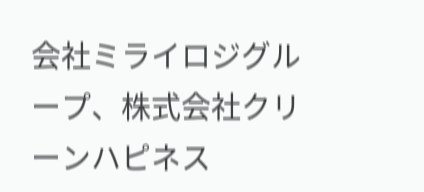会社ミライロジグループ、株式会社クリーンハピネス